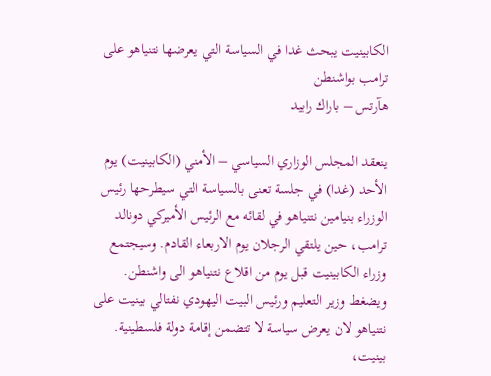الكابينيت يبحث غدا في السياسة التي يعرضها نتنياهو على ترامب بواشنطن
هآرتس – باراك رابيد

ينعقد المجلس الوزاري السياسي – الأمني (الكابينيت) يوم الأحد (غدا) في جلسة تعنى بالسياسة التي سيطرحها رئيس الوزراء بنيامين نتنياهو في لقائه مع الرئيس الأميركي دونالد ترامب، حين يلتقي الرجلان يوم الاربعاء القادم. وسيجتمع وزراء الكابينيت قبل يوم من اقلاع نتنياهو الى واشنطن. ويضغط وزير التعليم ورئيس البيت اليهودي نفتالي بينيت على نتنياهو لان يعرض سياسة لا تتضمن إقامة دولة فلسطينية.
بينيت،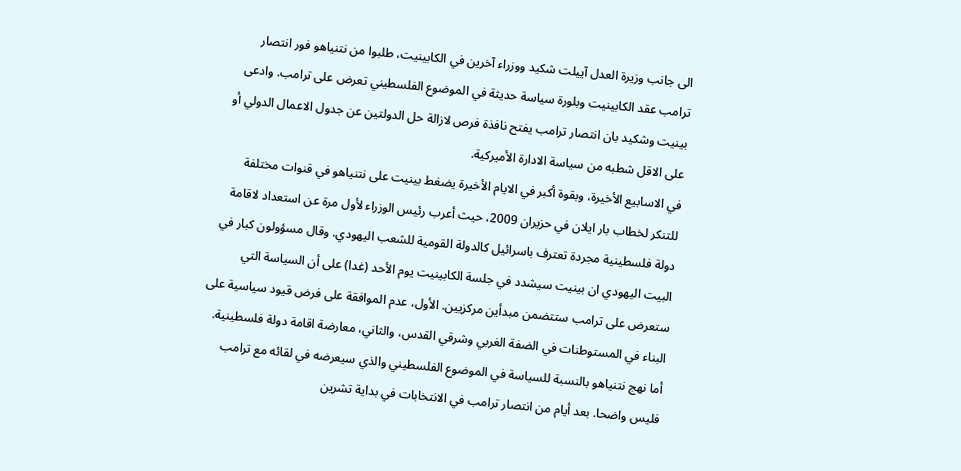الى جانب وزيرة العدل آييلت شكيد ووزراء آخرين في الكابينيت، طلبوا من نتنياهو فور انتصار ترامب عقد الكابينيت وبلورة سياسة حديثة في الموضوع الفلسطيني تعرض على ترامب. وادعى بينيت وشكيد بان انتصار ترامب يفتح نافذة فرص لازالة حل الدولتين عن جدول الاعمال الدولي أو على الاقل شطبه من سياسة الادارة الأميركية.
في الاسابيع الأخيرة، وبقوة أكبر في الايام الأخيرة يضغط بينيت على نتنياهو في قنوات مختلفة للتنكر لخطاب بار ايلان في حزيران 2009، حيث أعرب رئيس الوزراء لأول مرة عن استعداد لاقامة دولة فلسطينية مجردة تعترف باسرائيل كالدولة القومية للشعب اليهودي. وقال مسؤولون كبار في البيت اليهودي ان بينيت سيشدد في جلسة الكابينيت يوم الأحد (غدا) على أن السياسة التي ستعرض على ترامب ستتضمن مبدأين مركزيين. الأول، عدم الموافقة على فرض قيود سياسية على البناء في المستوطنات في الضفة الغربي وشرقي القدس، والثاني، معارضة اقامة دولة فلسطينية.
أما نهج نتنياهو بالنسبة للسياسة في الموضوع الفلسطيني والذي سيعرضه في لقائه مع ترامب فليس واضحا. بعد أيام من انتصار ترامب في الانتخابات في بداية تشرين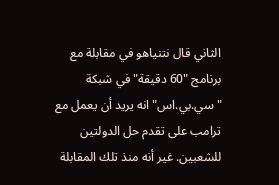الثاني قال نتنياهو في مقابلة مع برنامج "60 دقيقة" في شبكة "سي.بي.اس" انه يريد أن يعمل مع ترامب على تقدم حل الدولتين للشعبين. غير أنه منذ تلك المقابلة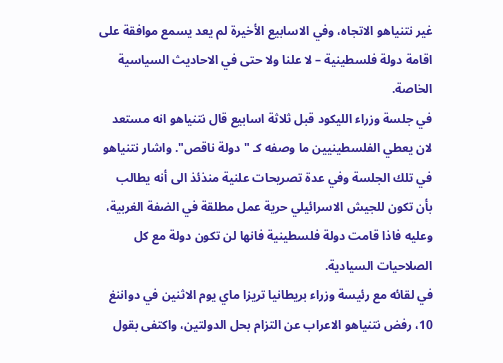غير نتنياهو الاتجاه، وفي الاسابيع الأخيرة لم يعد يسمع موافقة على اقامة دولة فلسطينية – لا علنا ولا حتى في الاحاديث السياسية الخاصة.
في جلسة وزراء الليكود قبل ثلاثة اسابيع قال نتنياهو انه مستعد لان يعطي الفلسطينيين ما وصفه كـ "دولة ناقص". واشار نتنياهو في تلك الجلسة وفي عدة تصريحات علنية منذئذ الى أنه يطالب بأن تكون للجيش الاسرائيلي حرية عمل مطلقة في الضفة الغربية، وعليه فاذا قامت دولة فلسطينية فانها لن تكون دولة مع كل الصلاحيات السيادية.
في لقائه مع رئيسة وزراء بريطانيا تريزا ماي يوم الاثنين في دواننغ 10، رفض نتنياهو الاعراب عن التزام بحل الدولتين، واكتفى بقول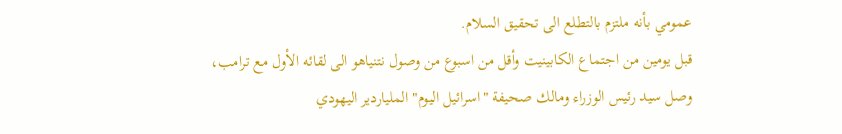عمومي بأنه ملتزم بالتطلع الى تحقيق السلام.
قبل يومين من اجتماع الكابينيت وأقل من اسبوع من وصول نتنياهو الى لقائه الأول مع ترامب، وصل سيد رئيس الوزراء ومالك صحيفة "اسرائيل اليوم" الملياردير اليهودي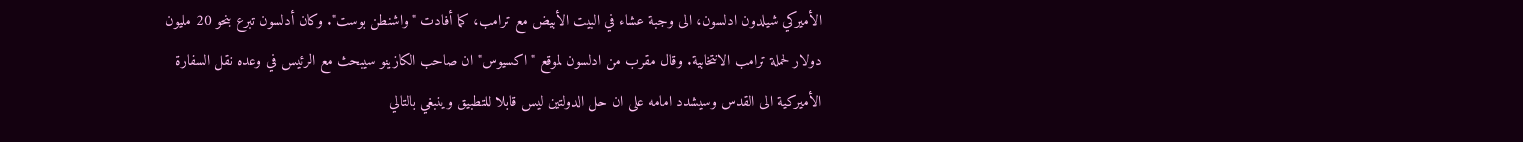الأميركي شيلدون ادلسون، الى وجبة عشاء في البيت الأبيض مع ترامب، كما أفادت "واشنطن بوست". وكان أدلسون تبرع بنحو 20 مليون دولار لحملة ترامب الانتخابية. وقال مقرب من ادلسون لموقع "اكسيوس" ان صاحب الكازينو سيبحث مع الرئيس في وعده نقل السفارة الأميركية الى القدس وسيشدد امامه على ان حل الدولتين ليس قابلا للتطبيق وينبغي بالتالي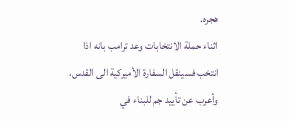هجره.
اثناء حملة الانتخابات وعد ترامب بانه اذا انتخب فسينقل السفارة الأميركية الى القدس، وأعرب عن تأييد جم للبناء في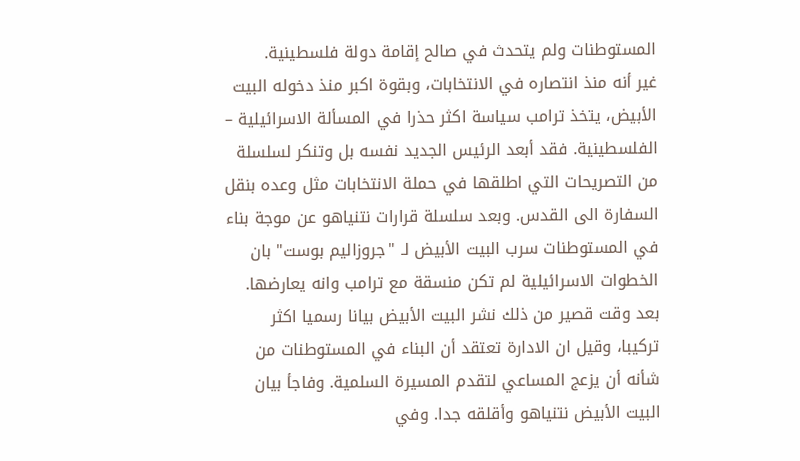المستوطنات ولم يتحدث في صالح إقامة دولة فلسطينية.
غير أنه منذ انتصاره في الانتخابات، وبقوة اكبر منذ دخوله البيت الأبيض، يتخذ ترامب سياسة اكثر حذرا في المسألة الاسرائيلية – الفلسطينية. فقد أبعد الرئيس الجديد نفسه بل وتنكر لسلسلة من التصريحات التي اطلقها في حملة الانتخابات مثل وعده بنقل السفارة الى القدس. وبعد سلسلة قرارات نتنياهو عن موجة بناء في المستوطنات سرب البيت الأبيض لـ "جروزاليم بوست" بان الخطوات الاسرائيلية لم تكن منسقة مع ترامب وانه يعارضها.
بعد وقت قصير من ذلك نشر البيت الأبيض بيانا رسميا اكثر تركيبا، وقيل ان الادارة تعتقد أن البناء في المستوطنات من شأنه أن يزعج المساعي لتقدم المسيرة السلمية. وفاجأ بيان البيت الأبيض نتنياهو وأقلقه جدا. وفي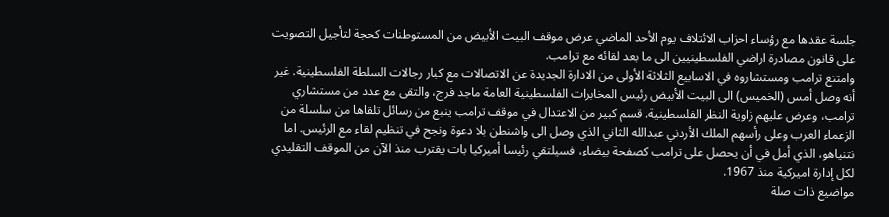جلسة عقدها مع رؤساء احزاب الائتلاف يوم الأحد الماضي عرض موقف البيت الأبيض من المستوطنات كحجة لتأجيل التصويت على قانون مصادرة اراضي الفلسطينيين الى ما بعد لقائه مع ترامب.
وامتنع ترامب ومستشاروه في الاسابيع الثلاثة الأولى من الادارة الجديدة عن الاتصالات مع كبار رجالات السلطة الفلسطينية. غير أنه وصل أمس (الخميس) الى البيت الأبيض رئيس المخابرات الفلسطينية العامة ماجد فرج، والتقى مع عدد من مستشاري ترامب، وعرض عليهم زاوية النظر الفلسطينية. قسم كبير من الاعتدال في موقف ترامب ينبع من رسائل تلقاها من سلسلة من الزعماء العرب وعلى رأسهم الملك الأردني عبدالله الثاني الذي وصل الى واشنطن بلا دعوة ونجح في تنظيم لقاء مع الرئيس. اما نتنياهو، الذي أمل في أن يحصل على ترامب كصفحة بيضاء، فسيلتقي رئيسا أميركيا بات يقترب منذ الآن من الموقف التقليدي لكل إدارة اميركية منذ 1967.
مواضيع ذات صلة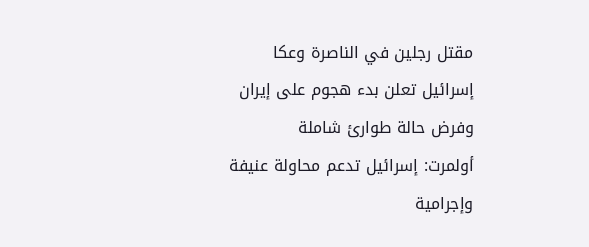مقتل رجلين في الناصرة وعكا
إسرائيل تعلن بدء هجوم على إيران وفرض حالة طوارئ شاملة
أولمرت: إسرائيل تدعم محاولة عنيفة وإجرامية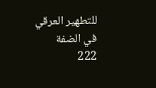للتطهير العرقي في الضفة
222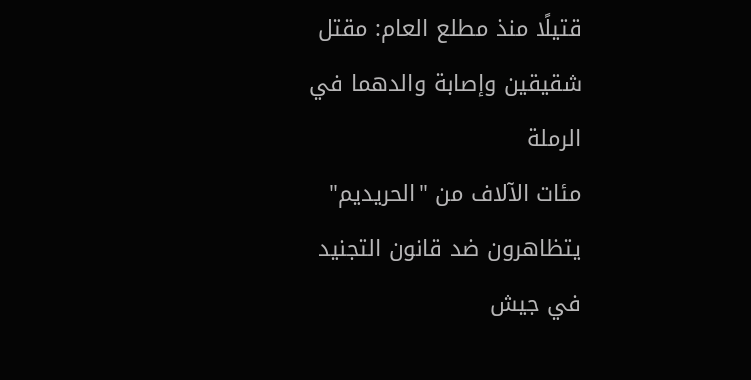قتيلًا منذ مطلع العام: مقتل شقيقين وإصابة والدهما في الرملة
مئات الآلاف من "الحريديم" يتظاهرون ضد قانون التجنيد في جيش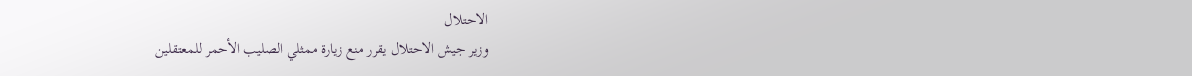الاحتلال
وزير جيش الاحتلال يقرر منع زيارة ممثلي الصليب الأحمر للمعتقلين